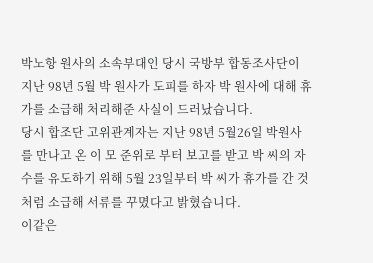박노항 원사의 소속부대인 당시 국방부 합동조사단이 지난 98년 5월 박 원사가 도피를 하자 박 원사에 대해 휴가를 소급해 처리해준 사실이 드러났습니다.
당시 합조단 고위관계자는 지난 98년 5월26일 박원사를 만나고 온 이 모 준위로 부터 보고를 받고 박 씨의 자수를 유도하기 위해 5월 23일부터 박 씨가 휴가를 간 것처럼 소급해 서류를 꾸몄다고 밝혔습니다.
이같은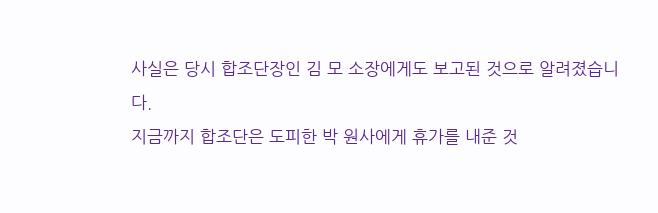사실은 당시 합조단장인 김 모 소장에게도 보고된 것으로 알려졌습니다.
지금까지 합조단은 도피한 박 원사에게 휴가를 내준 것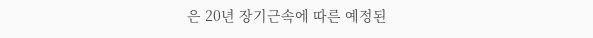은 20년 장기근속에 따른 예정된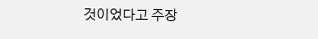것이었다고 주장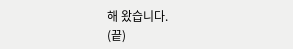해 왔습니다.
(끝)